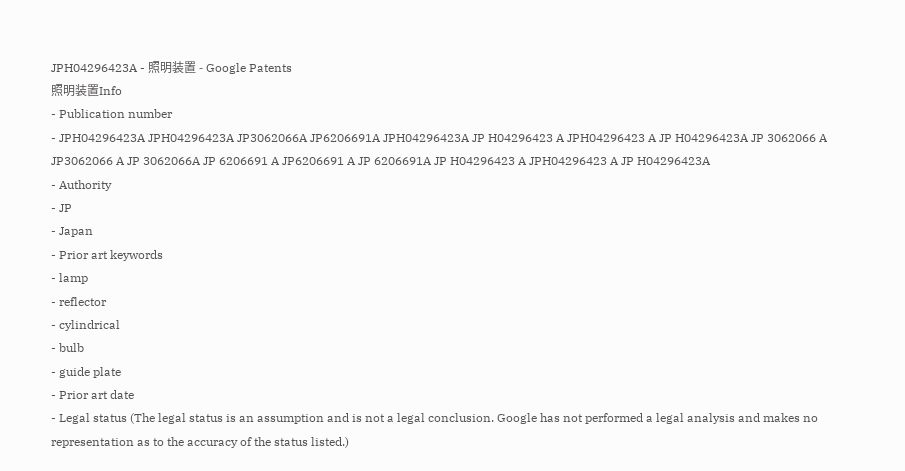JPH04296423A - 照明装置 - Google Patents
照明装置Info
- Publication number
- JPH04296423A JPH04296423A JP3062066A JP6206691A JPH04296423A JP H04296423 A JPH04296423 A JP H04296423A JP 3062066 A JP3062066 A JP 3062066A JP 6206691 A JP6206691 A JP 6206691A JP H04296423 A JPH04296423 A JP H04296423A
- Authority
- JP
- Japan
- Prior art keywords
- lamp
- reflector
- cylindrical
- bulb
- guide plate
- Prior art date
- Legal status (The legal status is an assumption and is not a legal conclusion. Google has not performed a legal analysis and makes no representation as to the accuracy of the status listed.)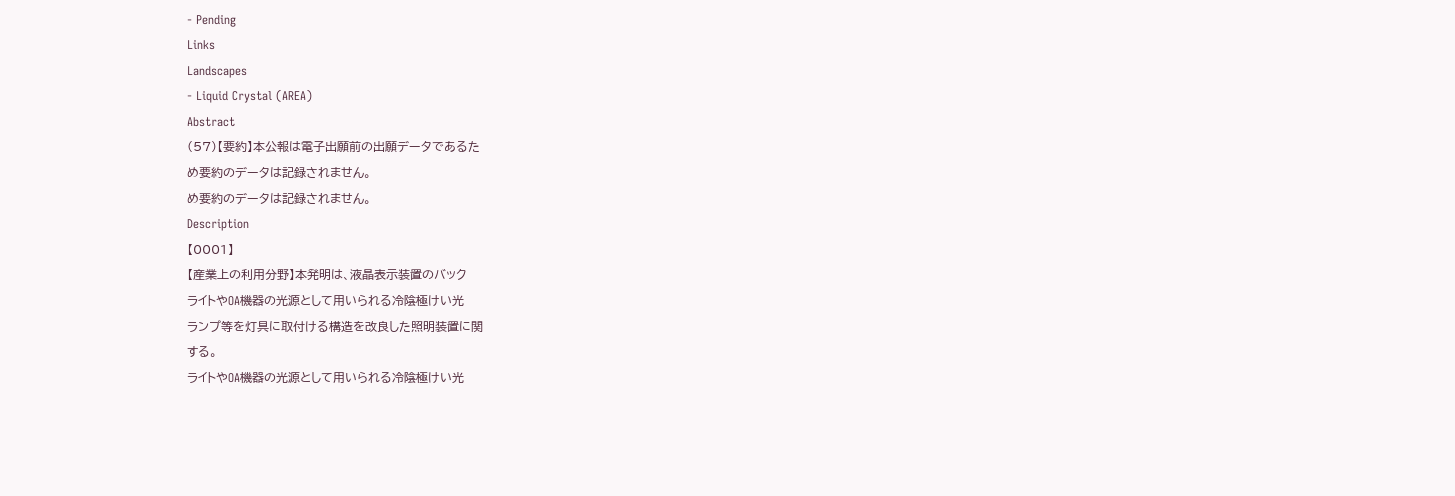- Pending
Links
Landscapes
- Liquid Crystal (AREA)
Abstract
(57)【要約】本公報は電子出願前の出願データであるた
め要約のデータは記録されません。
め要約のデータは記録されません。
Description
【0001】
【産業上の利用分野】本発明は、液晶表示装置のバック
ライトやOA機器の光源として用いられる冷陰極けい光
ランプ等を灯具に取付ける構造を改良した照明装置に関
する。
ライトやOA機器の光源として用いられる冷陰極けい光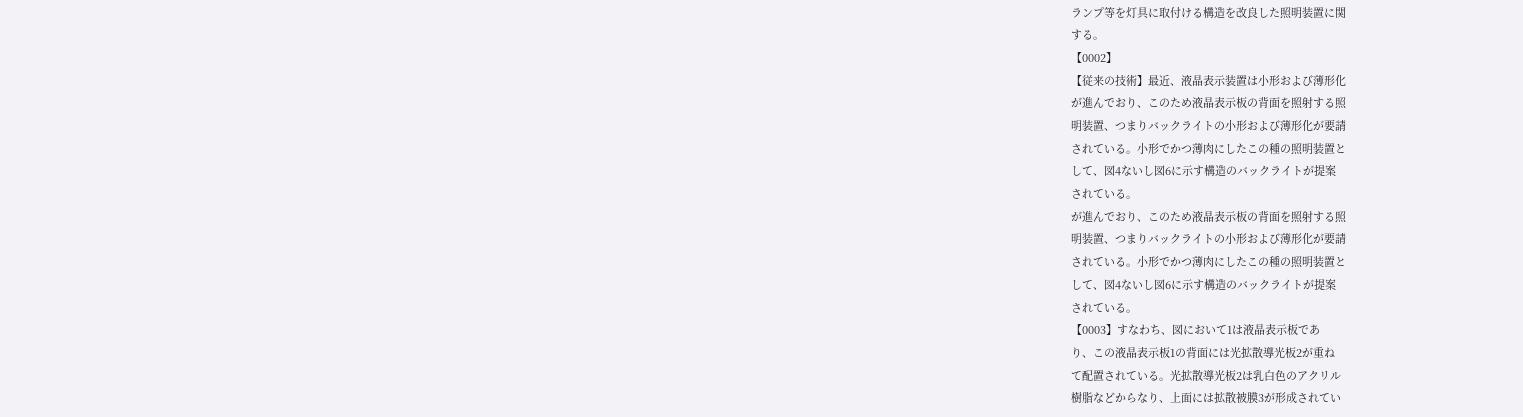ランプ等を灯具に取付ける構造を改良した照明装置に関
する。
【0002】
【従来の技術】最近、液晶表示装置は小形および薄形化
が進んでおり、このため液晶表示板の背面を照射する照
明装置、つまりバックライトの小形および薄形化が要請
されている。小形でかつ薄肉にしたこの種の照明装置と
して、図4ないし図6に示す構造のバックライトが提案
されている。
が進んでおり、このため液晶表示板の背面を照射する照
明装置、つまりバックライトの小形および薄形化が要請
されている。小形でかつ薄肉にしたこの種の照明装置と
して、図4ないし図6に示す構造のバックライトが提案
されている。
【0003】すなわち、図において1は液晶表示板であ
り、この液晶表示板1の背面には光拡散導光板2が重ね
て配置されている。光拡散導光板2は乳白色のアクリル
樹脂などからなり、上面には拡散被膜3が形成されてい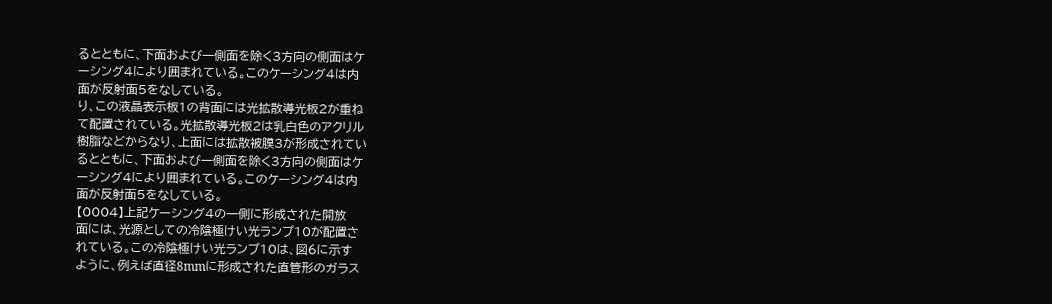るとともに、下面および一側面を除く3方向の側面はケ
ーシング4により囲まれている。このケーシング4は内
面が反射面5をなしている。
り、この液晶表示板1の背面には光拡散導光板2が重ね
て配置されている。光拡散導光板2は乳白色のアクリル
樹脂などからなり、上面には拡散被膜3が形成されてい
るとともに、下面および一側面を除く3方向の側面はケ
ーシング4により囲まれている。このケーシング4は内
面が反射面5をなしている。
【0004】上記ケーシング4の一側に形成された開放
面には、光源としての冷陰極けい光ランプ10が配置さ
れている。この冷陰極けい光ランプ10は、図6に示す
ように、例えば直径8mmに形成された直管形のガラス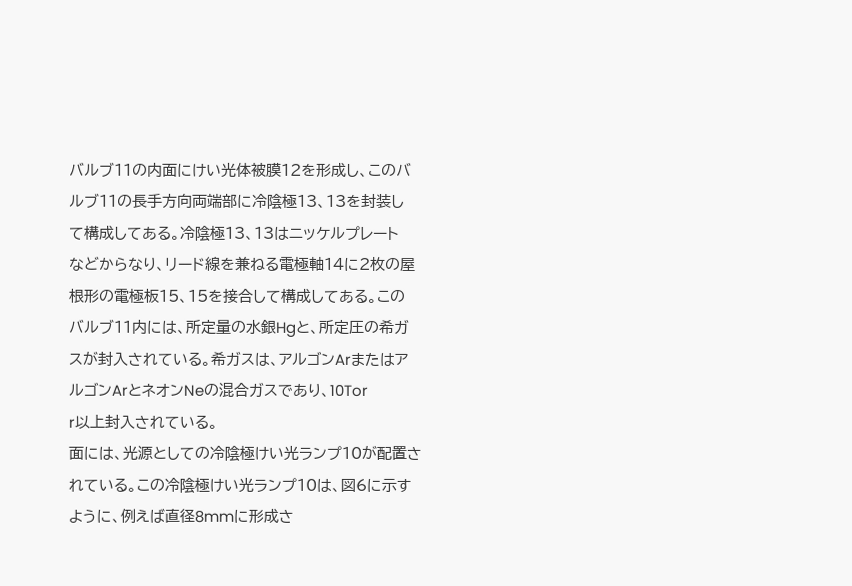バルブ11の内面にけい光体被膜12を形成し、このバ
ルブ11の長手方向両端部に冷陰極13、13を封装し
て構成してある。冷陰極13、13はニッケルプレート
などからなり、リード線を兼ねる電極軸14に2枚の屋
根形の電極板15、15を接合して構成してある。この
バルブ11内には、所定量の水銀Hgと、所定圧の希ガ
スが封入されている。希ガスは、アルゴンArまたはア
ルゴンArとネオンNeの混合ガスであり、10Tor
r以上封入されている。
面には、光源としての冷陰極けい光ランプ10が配置さ
れている。この冷陰極けい光ランプ10は、図6に示す
ように、例えば直径8mmに形成さ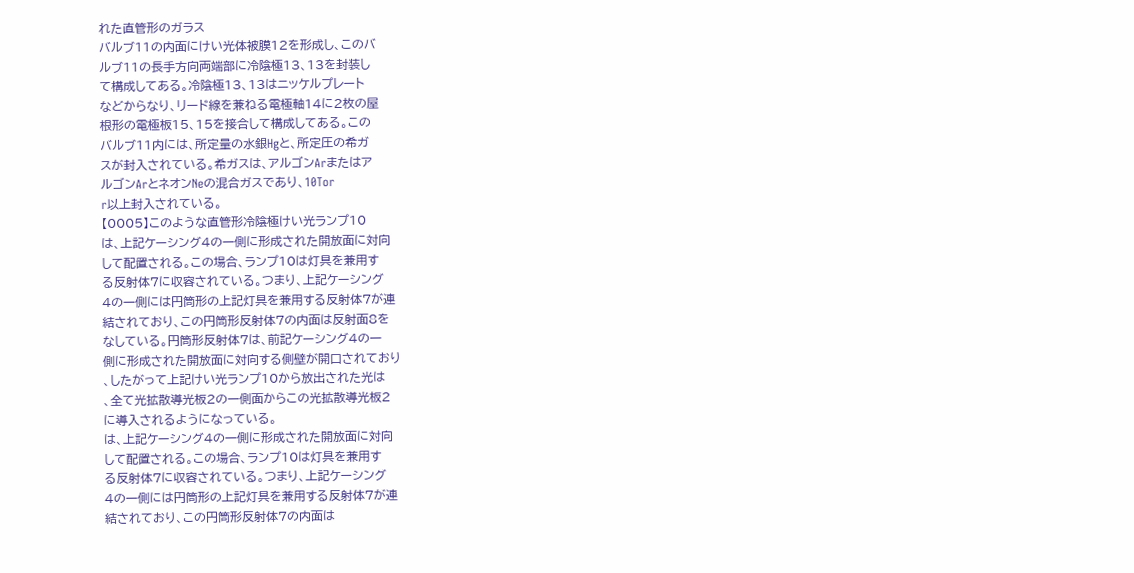れた直管形のガラス
バルブ11の内面にけい光体被膜12を形成し、このバ
ルブ11の長手方向両端部に冷陰極13、13を封装し
て構成してある。冷陰極13、13はニッケルプレート
などからなり、リード線を兼ねる電極軸14に2枚の屋
根形の電極板15、15を接合して構成してある。この
バルブ11内には、所定量の水銀Hgと、所定圧の希ガ
スが封入されている。希ガスは、アルゴンArまたはア
ルゴンArとネオンNeの混合ガスであり、10Tor
r以上封入されている。
【0005】このような直管形冷陰極けい光ランプ10
は、上記ケーシング4の一側に形成された開放面に対向
して配置される。この場合、ランプ10は灯具を兼用す
る反射体7に収容されている。つまり、上記ケーシング
4の一側には円筒形の上記灯具を兼用する反射体7が連
結されており、この円筒形反射体7の内面は反射面8を
なしている。円筒形反射体7は、前記ケーシング4の一
側に形成された開放面に対向する側壁が開口されており
、したがって上記けい光ランプ10から放出された光は
、全て光拡散導光板2の一側面からこの光拡散導光板2
に導入されるようになっている。
は、上記ケーシング4の一側に形成された開放面に対向
して配置される。この場合、ランプ10は灯具を兼用す
る反射体7に収容されている。つまり、上記ケーシング
4の一側には円筒形の上記灯具を兼用する反射体7が連
結されており、この円筒形反射体7の内面は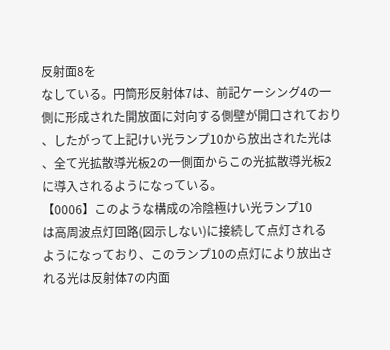反射面8を
なしている。円筒形反射体7は、前記ケーシング4の一
側に形成された開放面に対向する側壁が開口されており
、したがって上記けい光ランプ10から放出された光は
、全て光拡散導光板2の一側面からこの光拡散導光板2
に導入されるようになっている。
【0006】このような構成の冷陰極けい光ランプ10
は高周波点灯回路(図示しない)に接続して点灯される
ようになっており、このランプ10の点灯により放出さ
れる光は反射体7の内面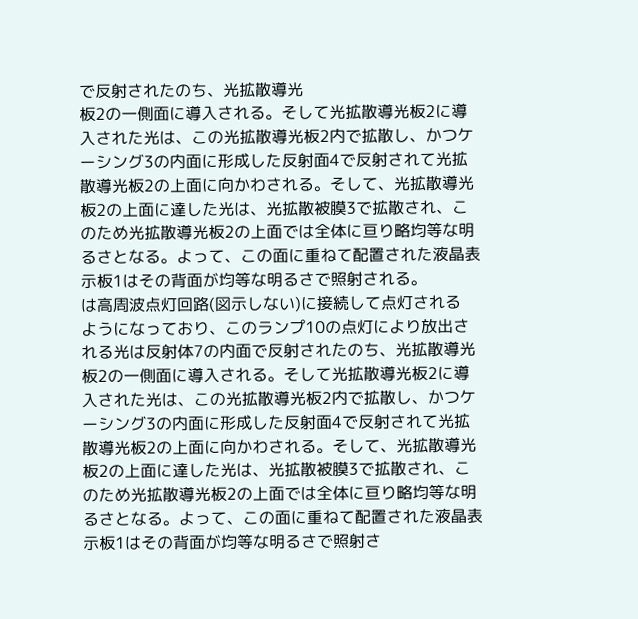で反射されたのち、光拡散導光
板2の一側面に導入される。そして光拡散導光板2に導
入された光は、この光拡散導光板2内で拡散し、かつケ
ーシング3の内面に形成した反射面4で反射されて光拡
散導光板2の上面に向かわされる。そして、光拡散導光
板2の上面に達した光は、光拡散被膜3で拡散され、こ
のため光拡散導光板2の上面では全体に亘り略均等な明
るさとなる。よって、この面に重ねて配置された液晶表
示板1はその背面が均等な明るさで照射される。
は高周波点灯回路(図示しない)に接続して点灯される
ようになっており、このランプ10の点灯により放出さ
れる光は反射体7の内面で反射されたのち、光拡散導光
板2の一側面に導入される。そして光拡散導光板2に導
入された光は、この光拡散導光板2内で拡散し、かつケ
ーシング3の内面に形成した反射面4で反射されて光拡
散導光板2の上面に向かわされる。そして、光拡散導光
板2の上面に達した光は、光拡散被膜3で拡散され、こ
のため光拡散導光板2の上面では全体に亘り略均等な明
るさとなる。よって、この面に重ねて配置された液晶表
示板1はその背面が均等な明るさで照射さ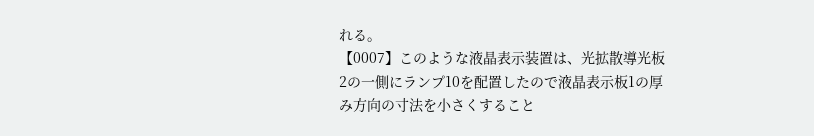れる。
【0007】このような液晶表示装置は、光拡散導光板
2の一側にランプ10を配置したので液晶表示板1の厚
み方向の寸法を小さくすること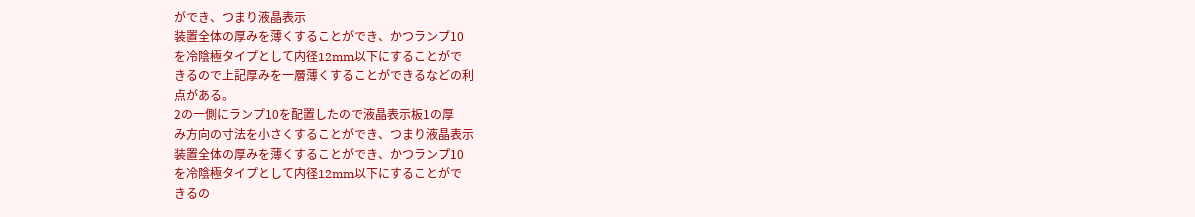ができ、つまり液晶表示
装置全体の厚みを薄くすることができ、かつランプ10
を冷陰極タイプとして内径12mm以下にすることがで
きるので上記厚みを一層薄くすることができるなどの利
点がある。
2の一側にランプ10を配置したので液晶表示板1の厚
み方向の寸法を小さくすることができ、つまり液晶表示
装置全体の厚みを薄くすることができ、かつランプ10
を冷陰極タイプとして内径12mm以下にすることがで
きるの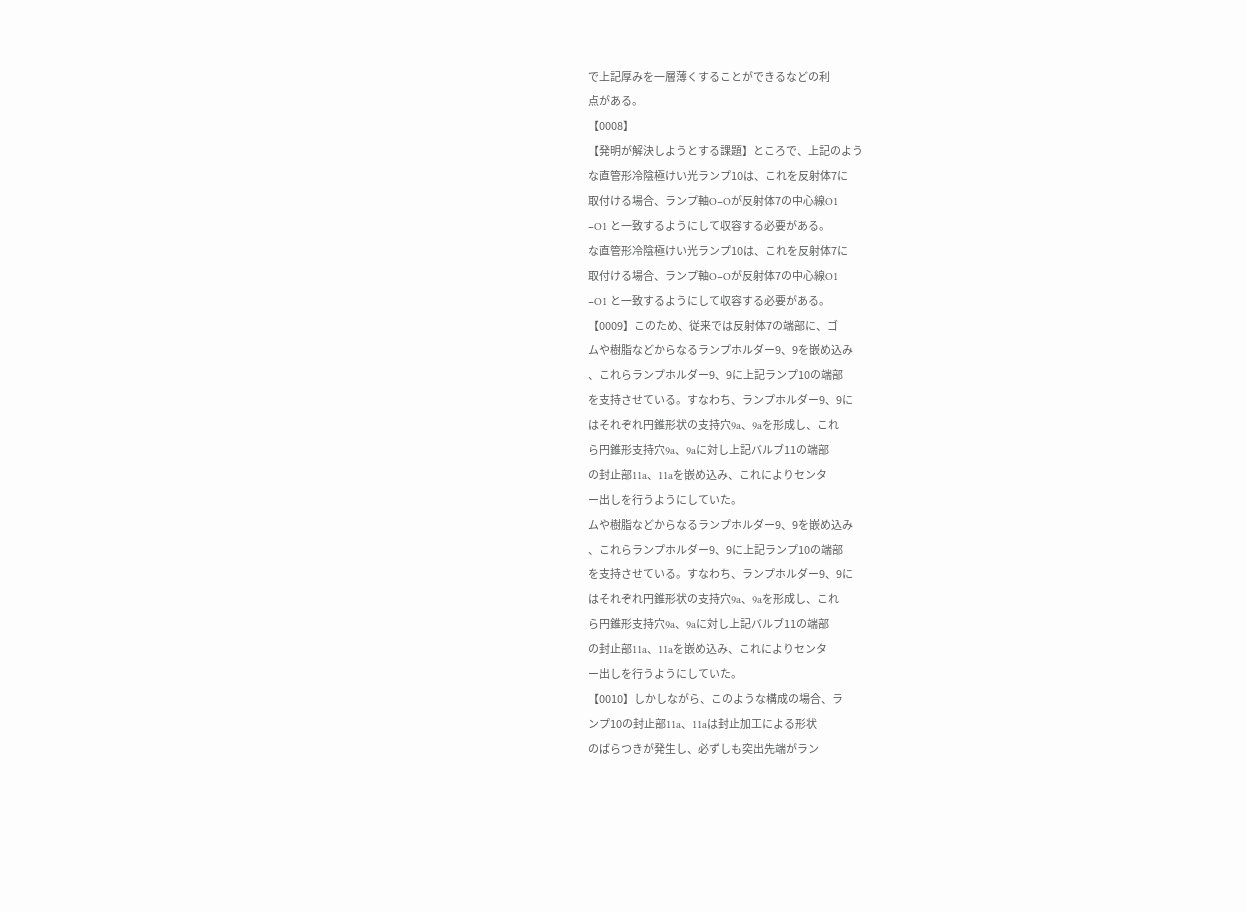で上記厚みを一層薄くすることができるなどの利
点がある。
【0008】
【発明が解決しようとする課題】ところで、上記のよう
な直管形冷陰極けい光ランプ10は、これを反射体7に
取付ける場合、ランプ軸O−Oが反射体7の中心線O1
−O1 と一致するようにして収容する必要がある。
な直管形冷陰極けい光ランプ10は、これを反射体7に
取付ける場合、ランプ軸O−Oが反射体7の中心線O1
−O1 と一致するようにして収容する必要がある。
【0009】このため、従来では反射体7の端部に、ゴ
ムや樹脂などからなるランプホルダー9、9を嵌め込み
、これらランプホルダー9、9に上記ランプ10の端部
を支持させている。すなわち、ランプホルダー9、9に
はそれぞれ円錐形状の支持穴9a、9aを形成し、これ
ら円錐形支持穴9a、9aに対し上記バルブ11の端部
の封止部11a、11aを嵌め込み、これによりセンタ
ー出しを行うようにしていた。
ムや樹脂などからなるランプホルダー9、9を嵌め込み
、これらランプホルダー9、9に上記ランプ10の端部
を支持させている。すなわち、ランプホルダー9、9に
はそれぞれ円錐形状の支持穴9a、9aを形成し、これ
ら円錐形支持穴9a、9aに対し上記バルブ11の端部
の封止部11a、11aを嵌め込み、これによりセンタ
ー出しを行うようにしていた。
【0010】しかしながら、このような構成の場合、ラ
ンプ10の封止部11a、11aは封止加工による形状
のばらつきが発生し、必ずしも突出先端がラン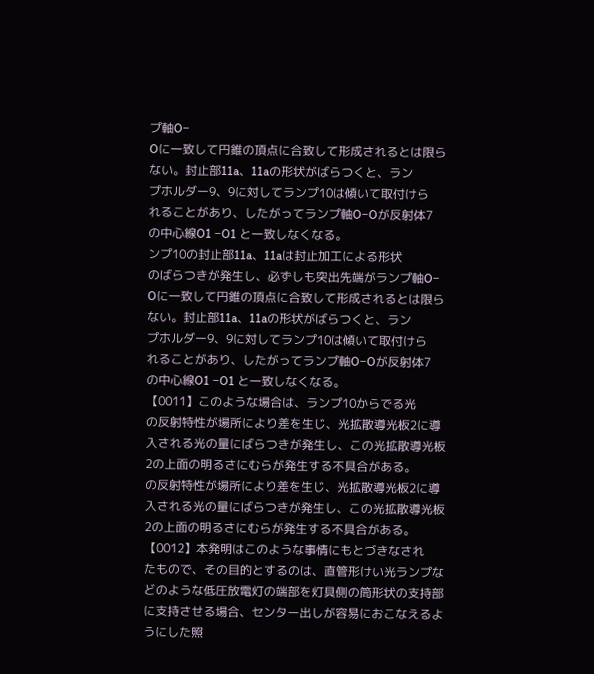プ軸O−
Oに一致して円錐の頂点に合致して形成されるとは限ら
ない。封止部11a、11aの形状がばらつくと、ラン
プホルダー9、9に対してランプ10は傾いて取付けら
れることがあり、したがってランプ軸O−Oが反射体7
の中心線O1 −O1 と一致しなくなる。
ンプ10の封止部11a、11aは封止加工による形状
のばらつきが発生し、必ずしも突出先端がランプ軸O−
Oに一致して円錐の頂点に合致して形成されるとは限ら
ない。封止部11a、11aの形状がばらつくと、ラン
プホルダー9、9に対してランプ10は傾いて取付けら
れることがあり、したがってランプ軸O−Oが反射体7
の中心線O1 −O1 と一致しなくなる。
【0011】このような場合は、ランプ10からでる光
の反射特性が場所により差を生じ、光拡散導光板2に導
入される光の量にばらつきが発生し、この光拡散導光板
2の上面の明るさにむらが発生する不具合がある。
の反射特性が場所により差を生じ、光拡散導光板2に導
入される光の量にばらつきが発生し、この光拡散導光板
2の上面の明るさにむらが発生する不具合がある。
【0012】本発明はこのような事情にもとづきなされ
たもので、その目的とするのは、直管形けい光ランプな
どのような低圧放電灯の端部を灯具側の筒形状の支持部
に支持させる場合、センター出しが容易におこなえるよ
うにした照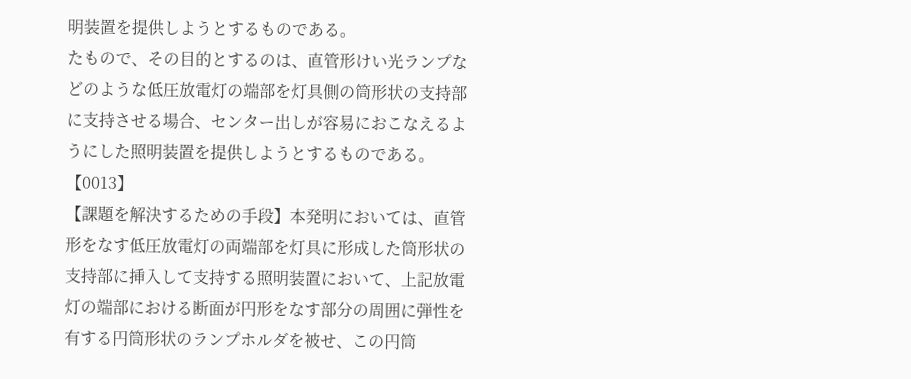明装置を提供しようとするものである。
たもので、その目的とするのは、直管形けい光ランプな
どのような低圧放電灯の端部を灯具側の筒形状の支持部
に支持させる場合、センター出しが容易におこなえるよ
うにした照明装置を提供しようとするものである。
【0013】
【課題を解決するための手段】本発明においては、直管
形をなす低圧放電灯の両端部を灯具に形成した筒形状の
支持部に挿入して支持する照明装置において、上記放電
灯の端部における断面が円形をなす部分の周囲に弾性を
有する円筒形状のランプホルダを被せ、この円筒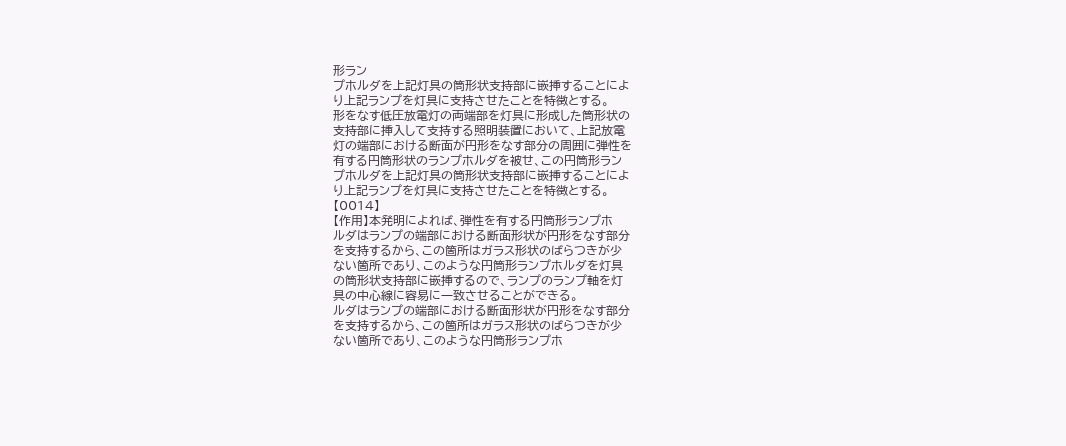形ラン
プホルダを上記灯具の筒形状支持部に嵌挿することによ
り上記ランプを灯具に支持させたことを特徴とする。
形をなす低圧放電灯の両端部を灯具に形成した筒形状の
支持部に挿入して支持する照明装置において、上記放電
灯の端部における断面が円形をなす部分の周囲に弾性を
有する円筒形状のランプホルダを被せ、この円筒形ラン
プホルダを上記灯具の筒形状支持部に嵌挿することによ
り上記ランプを灯具に支持させたことを特徴とする。
【0014】
【作用】本発明によれば、弾性を有する円筒形ランプホ
ルダはランプの端部における断面形状が円形をなす部分
を支持するから、この箇所はガラス形状のばらつきが少
ない箇所であり、このような円筒形ランプホルダを灯具
の筒形状支持部に嵌挿するので、ランプのランプ軸を灯
具の中心線に容易に一致させることができる。
ルダはランプの端部における断面形状が円形をなす部分
を支持するから、この箇所はガラス形状のばらつきが少
ない箇所であり、このような円筒形ランプホ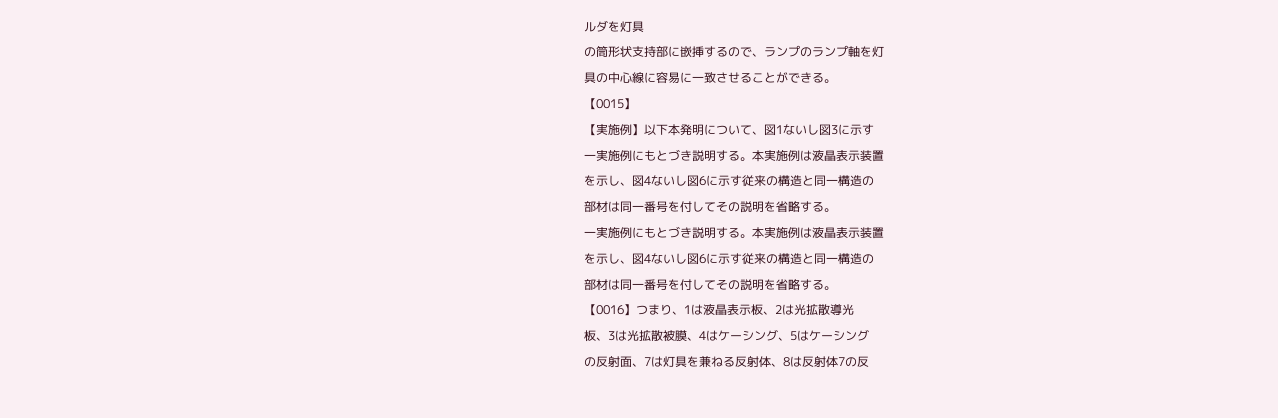ルダを灯具
の筒形状支持部に嵌挿するので、ランプのランプ軸を灯
具の中心線に容易に一致させることができる。
【0015】
【実施例】以下本発明について、図1ないし図3に示す
一実施例にもとづき説明する。本実施例は液晶表示装置
を示し、図4ないし図6に示す従来の構造と同一構造の
部材は同一番号を付してその説明を省略する。
一実施例にもとづき説明する。本実施例は液晶表示装置
を示し、図4ないし図6に示す従来の構造と同一構造の
部材は同一番号を付してその説明を省略する。
【0016】つまり、1は液晶表示板、2は光拡散導光
板、3は光拡散被膜、4はケーシング、5はケーシング
の反射面、7は灯具を兼ねる反射体、8は反射体7の反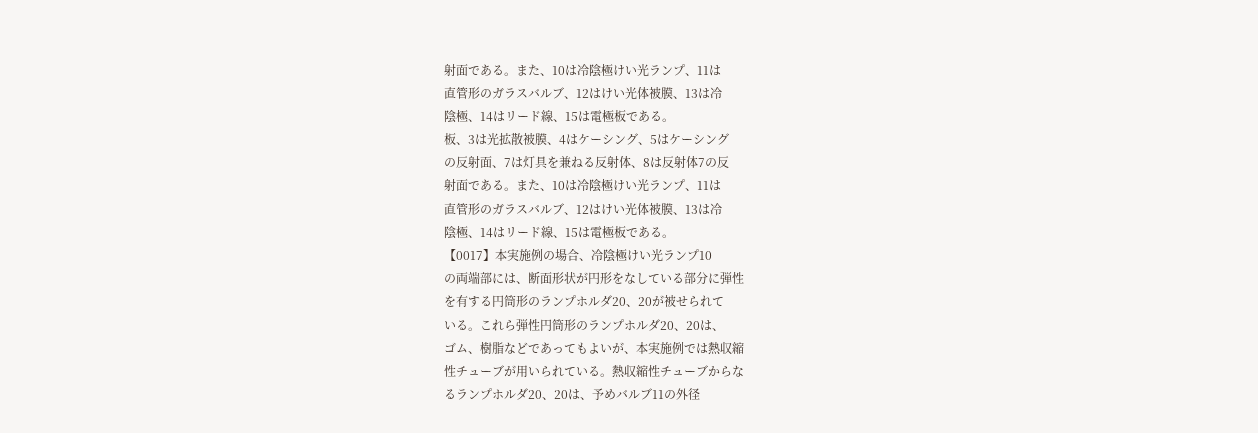射面である。また、10は冷陰極けい光ランプ、11は
直管形のガラスバルブ、12はけい光体被膜、13は冷
陰極、14はリード線、15は電極板である。
板、3は光拡散被膜、4はケーシング、5はケーシング
の反射面、7は灯具を兼ねる反射体、8は反射体7の反
射面である。また、10は冷陰極けい光ランプ、11は
直管形のガラスバルブ、12はけい光体被膜、13は冷
陰極、14はリード線、15は電極板である。
【0017】本実施例の場合、冷陰極けい光ランプ10
の両端部には、断面形状が円形をなしている部分に弾性
を有する円筒形のランプホルダ20、20が被せられて
いる。これら弾性円筒形のランプホルダ20、20は、
ゴム、樹脂などであってもよいが、本実施例では熱収縮
性チューブが用いられている。熱収縮性チューブからな
るランプホルダ20、20は、予めバルブ11の外径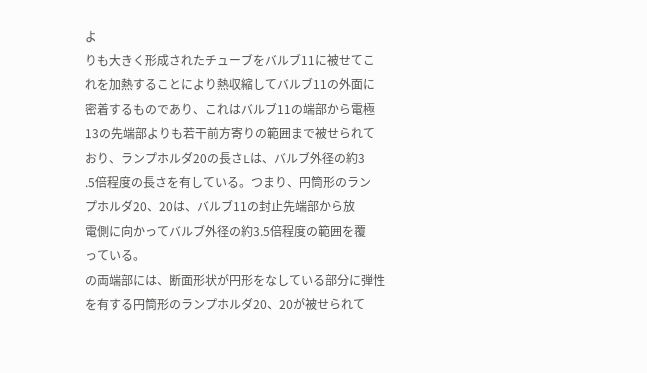よ
りも大きく形成されたチューブをバルブ11に被せてこ
れを加熱することにより熱収縮してバルブ11の外面に
密着するものであり、これはバルブ11の端部から電極
13の先端部よりも若干前方寄りの範囲まで被せられて
おり、ランプホルダ20の長さLは、バルブ外径の約3
.5倍程度の長さを有している。つまり、円筒形のラン
プホルダ20、20は、バルブ11の封止先端部から放
電側に向かってバルブ外径の約3.5倍程度の範囲を覆
っている。
の両端部には、断面形状が円形をなしている部分に弾性
を有する円筒形のランプホルダ20、20が被せられて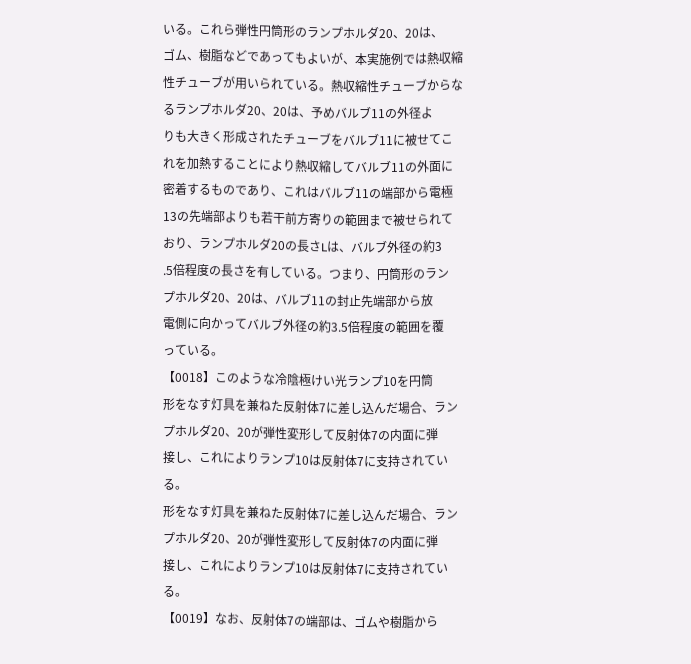いる。これら弾性円筒形のランプホルダ20、20は、
ゴム、樹脂などであってもよいが、本実施例では熱収縮
性チューブが用いられている。熱収縮性チューブからな
るランプホルダ20、20は、予めバルブ11の外径よ
りも大きく形成されたチューブをバルブ11に被せてこ
れを加熱することにより熱収縮してバルブ11の外面に
密着するものであり、これはバルブ11の端部から電極
13の先端部よりも若干前方寄りの範囲まで被せられて
おり、ランプホルダ20の長さLは、バルブ外径の約3
.5倍程度の長さを有している。つまり、円筒形のラン
プホルダ20、20は、バルブ11の封止先端部から放
電側に向かってバルブ外径の約3.5倍程度の範囲を覆
っている。
【0018】このような冷陰極けい光ランプ10を円筒
形をなす灯具を兼ねた反射体7に差し込んだ場合、ラン
プホルダ20、20が弾性変形して反射体7の内面に弾
接し、これによりランプ10は反射体7に支持されてい
る。
形をなす灯具を兼ねた反射体7に差し込んだ場合、ラン
プホルダ20、20が弾性変形して反射体7の内面に弾
接し、これによりランプ10は反射体7に支持されてい
る。
【0019】なお、反射体7の端部は、ゴムや樹脂から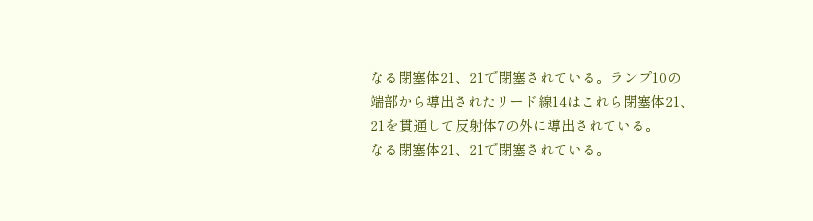なる閉塞体21、21で閉塞されている。ランプ10の
端部から導出されたリード線14はこれら閉塞体21、
21を貫通して反射体7の外に導出されている。
なる閉塞体21、21で閉塞されている。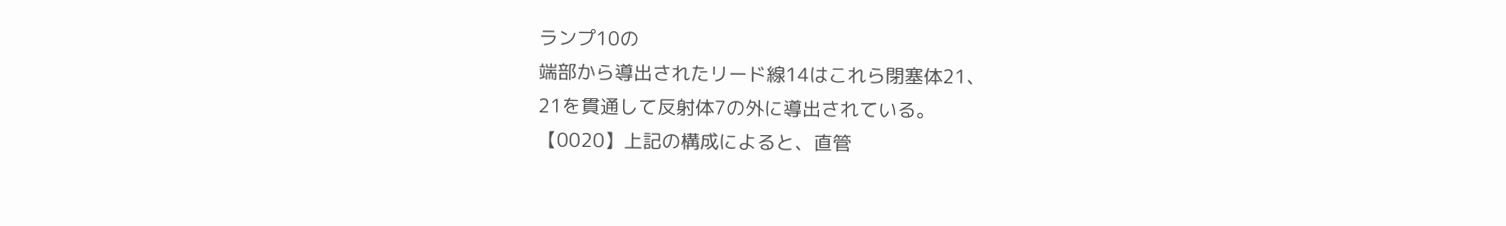ランプ10の
端部から導出されたリード線14はこれら閉塞体21、
21を貫通して反射体7の外に導出されている。
【0020】上記の構成によると、直管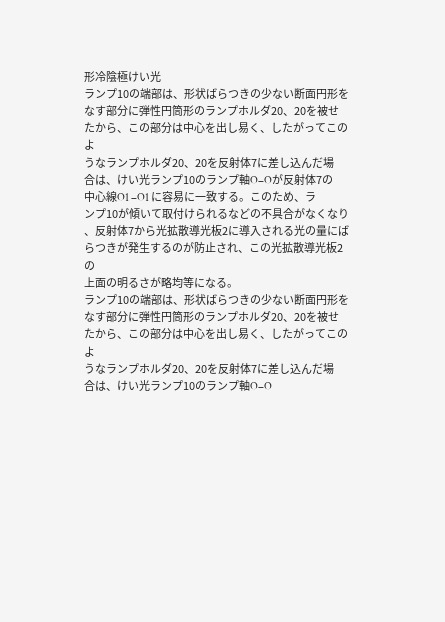形冷陰極けい光
ランプ10の端部は、形状ばらつきの少ない断面円形を
なす部分に弾性円筒形のランプホルダ20、20を被せ
たから、この部分は中心を出し易く、したがってこのよ
うなランプホルダ20、20を反射体7に差し込んだ場
合は、けい光ランプ10のランプ軸O−Oが反射体7の
中心線O1 −O1 に容易に一致する。このため、ラ
ンプ10が傾いて取付けられるなどの不具合がなくなり
、反射体7から光拡散導光板2に導入される光の量にば
らつきが発生するのが防止され、この光拡散導光板2の
上面の明るさが略均等になる。
ランプ10の端部は、形状ばらつきの少ない断面円形を
なす部分に弾性円筒形のランプホルダ20、20を被せ
たから、この部分は中心を出し易く、したがってこのよ
うなランプホルダ20、20を反射体7に差し込んだ場
合は、けい光ランプ10のランプ軸O−O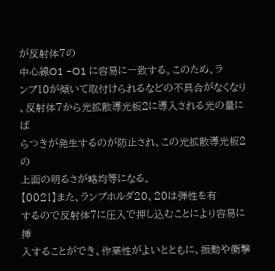が反射体7の
中心線O1 −O1 に容易に一致する。このため、ラ
ンプ10が傾いて取付けられるなどの不具合がなくなり
、反射体7から光拡散導光板2に導入される光の量にば
らつきが発生するのが防止され、この光拡散導光板2の
上面の明るさが略均等になる。
【0021】また、ランプホルダ20、20は弾性を有
するので反射体7に圧入で押し込むことにより容易に挿
入することができ、作業性がよいとともに、振動や衝撃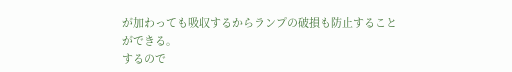が加わっても吸収するからランプの破損も防止すること
ができる。
するので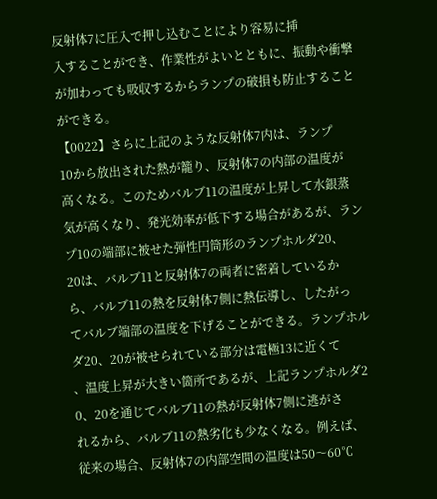反射体7に圧入で押し込むことにより容易に挿
入することができ、作業性がよいとともに、振動や衝撃
が加わっても吸収するからランプの破損も防止すること
ができる。
【0022】さらに上記のような反射体7内は、ランプ
10から放出された熱が籠り、反射体7の内部の温度が
高くなる。このためバルブ11の温度が上昇して水銀蒸
気が高くなり、発光効率が低下する場合があるが、ラン
プ10の端部に被せた弾性円筒形のランプホルダ20、
20は、バルブ11と反射体7の両者に密着しているか
ら、バルブ11の熱を反射体7側に熱伝導し、したがっ
てバルブ端部の温度を下げることができる。ランプホル
ダ20、20が被せられている部分は電極13に近くて
、温度上昇が大きい箇所であるが、上記ランプホルダ2
0、20を通じてバルブ11の熱が反射体7側に逃がさ
れるから、バルブ11の熱劣化も少なくなる。例えば、
従来の場合、反射体7の内部空間の温度は50〜60℃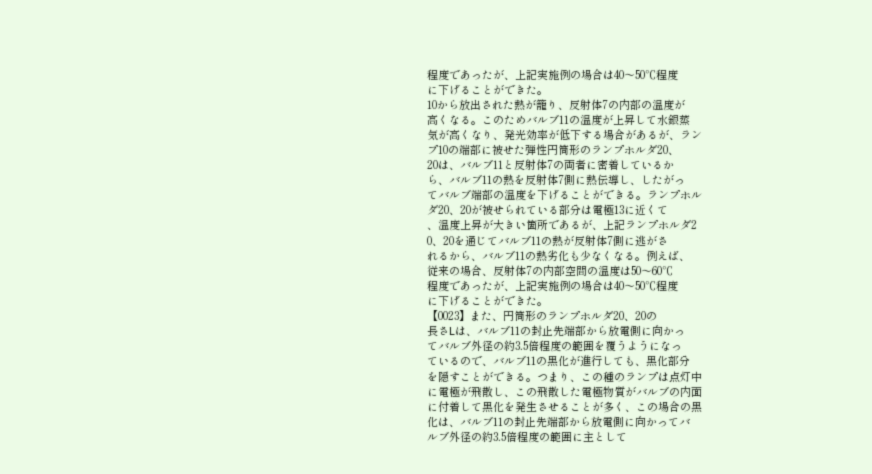程度であったが、上記実施例の場合は40〜50℃程度
に下げることができた。
10から放出された熱が籠り、反射体7の内部の温度が
高くなる。このためバルブ11の温度が上昇して水銀蒸
気が高くなり、発光効率が低下する場合があるが、ラン
プ10の端部に被せた弾性円筒形のランプホルダ20、
20は、バルブ11と反射体7の両者に密着しているか
ら、バルブ11の熱を反射体7側に熱伝導し、したがっ
てバルブ端部の温度を下げることができる。ランプホル
ダ20、20が被せられている部分は電極13に近くて
、温度上昇が大きい箇所であるが、上記ランプホルダ2
0、20を通じてバルブ11の熱が反射体7側に逃がさ
れるから、バルブ11の熱劣化も少なくなる。例えば、
従来の場合、反射体7の内部空間の温度は50〜60℃
程度であったが、上記実施例の場合は40〜50℃程度
に下げることができた。
【0023】また、円筒形のランプホルダ20、20の
長さLは、バルブ11の封止先端部から放電側に向かっ
てバルブ外径の約3.5倍程度の範囲を覆うようになっ
ているので、バルブ11の黒化が進行しても、黒化部分
を隠すことができる。つまり、この種のランプは点灯中
に電極が飛散し、この飛散した電極物質がバルブの内面
に付着して黒化を発生させることが多く、この場合の黒
化は、バルブ11の封止先端部から放電側に向かってバ
ルブ外径の約3.5倍程度の範囲に主として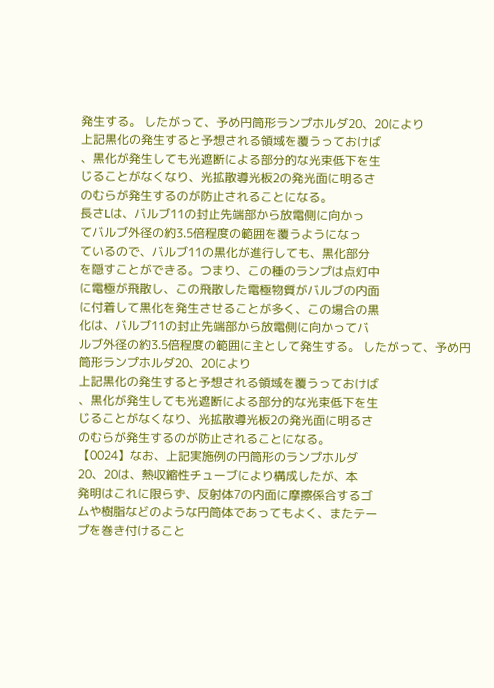発生する。 したがって、予め円筒形ランプホルダ20、20により
上記黒化の発生すると予想される領域を覆うっておけば
、黒化が発生しても光遮断による部分的な光束低下を生
じることがなくなり、光拡散導光板2の発光面に明るさ
のむらが発生するのが防止されることになる。
長さLは、バルブ11の封止先端部から放電側に向かっ
てバルブ外径の約3.5倍程度の範囲を覆うようになっ
ているので、バルブ11の黒化が進行しても、黒化部分
を隠すことができる。つまり、この種のランプは点灯中
に電極が飛散し、この飛散した電極物質がバルブの内面
に付着して黒化を発生させることが多く、この場合の黒
化は、バルブ11の封止先端部から放電側に向かってバ
ルブ外径の約3.5倍程度の範囲に主として発生する。 したがって、予め円筒形ランプホルダ20、20により
上記黒化の発生すると予想される領域を覆うっておけば
、黒化が発生しても光遮断による部分的な光束低下を生
じることがなくなり、光拡散導光板2の発光面に明るさ
のむらが発生するのが防止されることになる。
【0024】なお、上記実施例の円筒形のランプホルダ
20、20は、熱収縮性チューブにより構成したが、本
発明はこれに限らず、反射体7の内面に摩擦係合するゴ
ムや樹脂などのような円筒体であってもよく、またテー
プを巻き付けること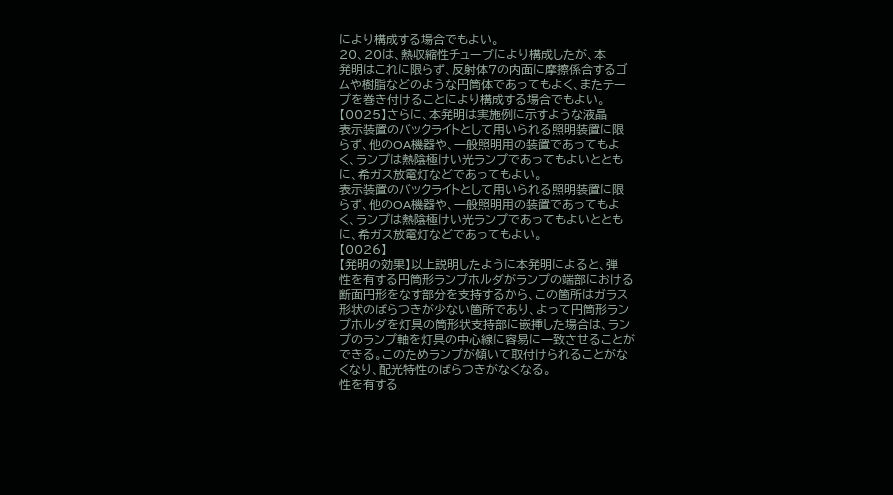により構成する場合でもよい。
20、20は、熱収縮性チューブにより構成したが、本
発明はこれに限らず、反射体7の内面に摩擦係合するゴ
ムや樹脂などのような円筒体であってもよく、またテー
プを巻き付けることにより構成する場合でもよい。
【0025】さらに、本発明は実施例に示すような液晶
表示装置のバックライトとして用いられる照明装置に限
らず、他のOA機器や、一般照明用の装置であってもよ
く、ランプは熱陰極けい光ランプであってもよいととも
に、希ガス放電灯などであってもよい。
表示装置のバックライトとして用いられる照明装置に限
らず、他のOA機器や、一般照明用の装置であってもよ
く、ランプは熱陰極けい光ランプであってもよいととも
に、希ガス放電灯などであってもよい。
【0026】
【発明の効果】以上説明したように本発明によると、弾
性を有する円筒形ランプホルダがランプの端部における
断面円形をなす部分を支持するから、この箇所はガラス
形状のばらつきが少ない箇所であり、よって円筒形ラン
プホルダを灯具の筒形状支持部に嵌挿した場合は、ラン
プのランプ軸を灯具の中心線に容易に一致させることが
できる。このためランプが傾いて取付けられることがな
くなり、配光特性のばらつきがなくなる。
性を有する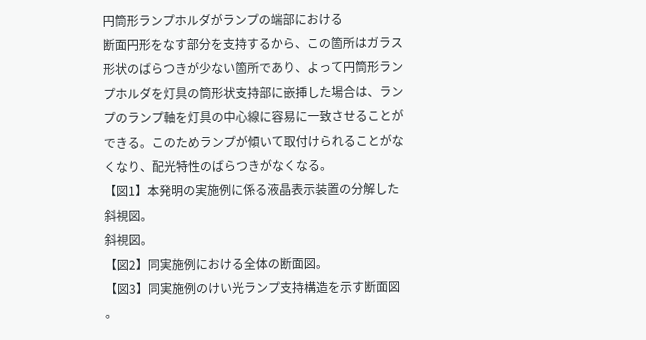円筒形ランプホルダがランプの端部における
断面円形をなす部分を支持するから、この箇所はガラス
形状のばらつきが少ない箇所であり、よって円筒形ラン
プホルダを灯具の筒形状支持部に嵌挿した場合は、ラン
プのランプ軸を灯具の中心線に容易に一致させることが
できる。このためランプが傾いて取付けられることがな
くなり、配光特性のばらつきがなくなる。
【図1】本発明の実施例に係る液晶表示装置の分解した
斜視図。
斜視図。
【図2】同実施例における全体の断面図。
【図3】同実施例のけい光ランプ支持構造を示す断面図
。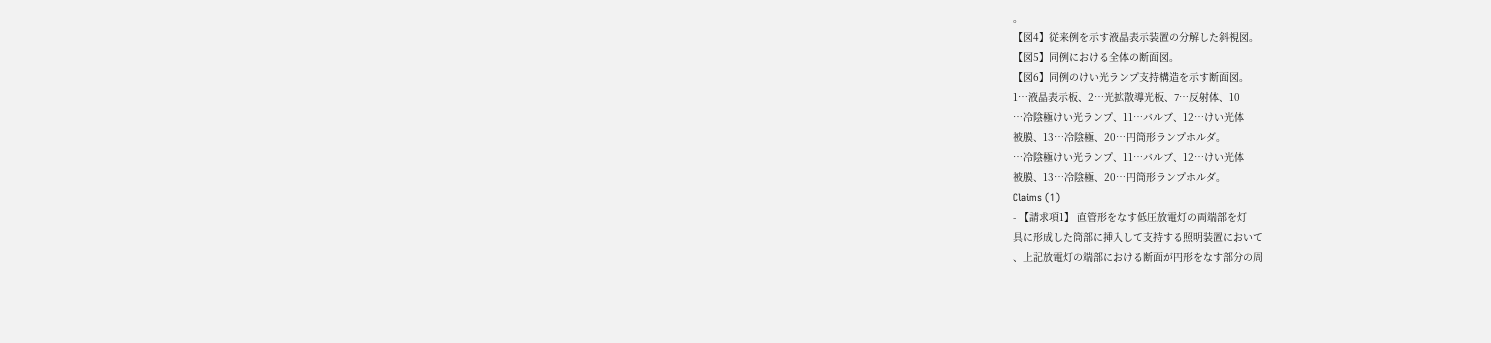。
【図4】従来例を示す液晶表示装置の分解した斜視図。
【図5】同例における全体の断面図。
【図6】同例のけい光ランプ支持構造を示す断面図。
1…液晶表示板、2…光拡散導光板、7…反射体、10
…冷陰極けい光ランプ、11…バルブ、12…けい光体
被膜、13…冷陰極、20…円筒形ランプホルダ。
…冷陰極けい光ランプ、11…バルブ、12…けい光体
被膜、13…冷陰極、20…円筒形ランプホルダ。
Claims (1)
- 【請求項1】 直管形をなす低圧放電灯の両端部を灯
具に形成した筒部に挿入して支持する照明装置において
、上記放電灯の端部における断面が円形をなす部分の周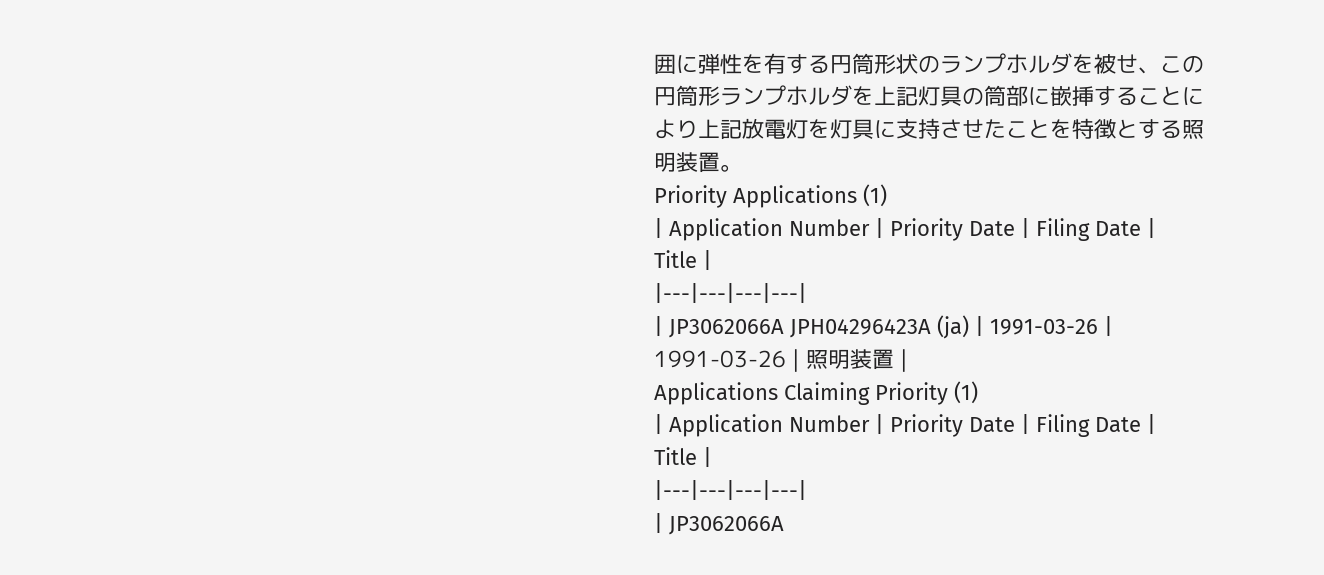囲に弾性を有する円筒形状のランプホルダを被せ、この
円筒形ランプホルダを上記灯具の筒部に嵌挿することに
より上記放電灯を灯具に支持させたことを特徴とする照
明装置。
Priority Applications (1)
| Application Number | Priority Date | Filing Date | Title |
|---|---|---|---|
| JP3062066A JPH04296423A (ja) | 1991-03-26 | 1991-03-26 | 照明装置 |
Applications Claiming Priority (1)
| Application Number | Priority Date | Filing Date | Title |
|---|---|---|---|
| JP3062066A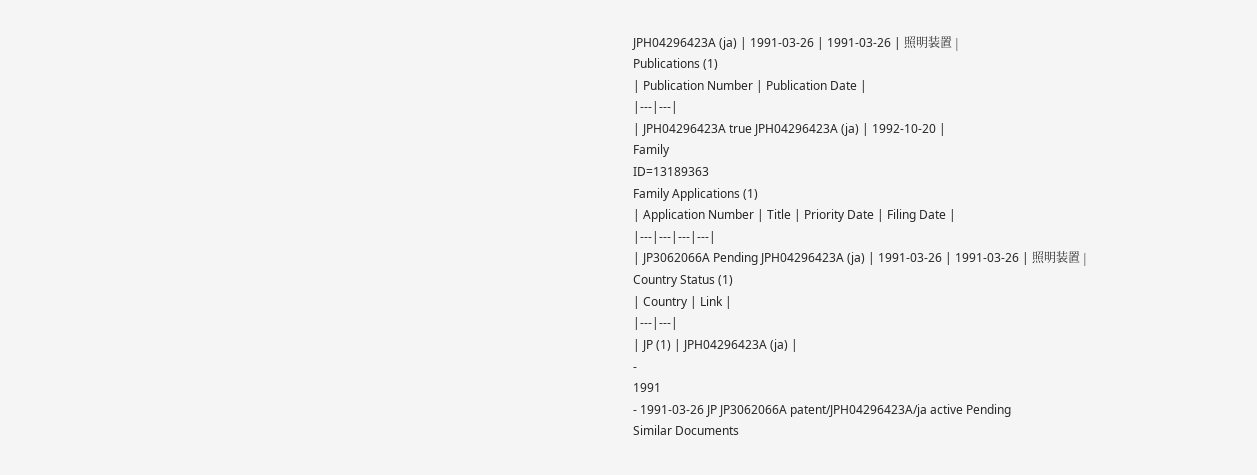JPH04296423A (ja) | 1991-03-26 | 1991-03-26 | 照明装置 |
Publications (1)
| Publication Number | Publication Date |
|---|---|
| JPH04296423A true JPH04296423A (ja) | 1992-10-20 |
Family
ID=13189363
Family Applications (1)
| Application Number | Title | Priority Date | Filing Date |
|---|---|---|---|
| JP3062066A Pending JPH04296423A (ja) | 1991-03-26 | 1991-03-26 | 照明装置 |
Country Status (1)
| Country | Link |
|---|---|
| JP (1) | JPH04296423A (ja) |
-
1991
- 1991-03-26 JP JP3062066A patent/JPH04296423A/ja active Pending
Similar Documents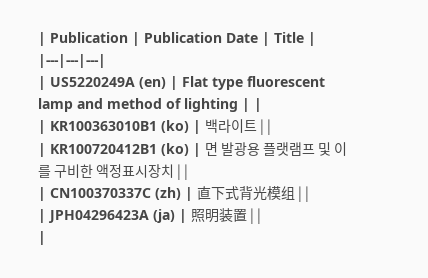| Publication | Publication Date | Title |
|---|---|---|
| US5220249A (en) | Flat type fluorescent lamp and method of lighting | |
| KR100363010B1 (ko) | 백라이트 | |
| KR100720412B1 (ko) | 면 발광용 플랫램프 및 이를 구비한 액정표시장치 | |
| CN100370337C (zh) | 直下式背光模组 | |
| JPH04296423A (ja) | 照明装置 | |
|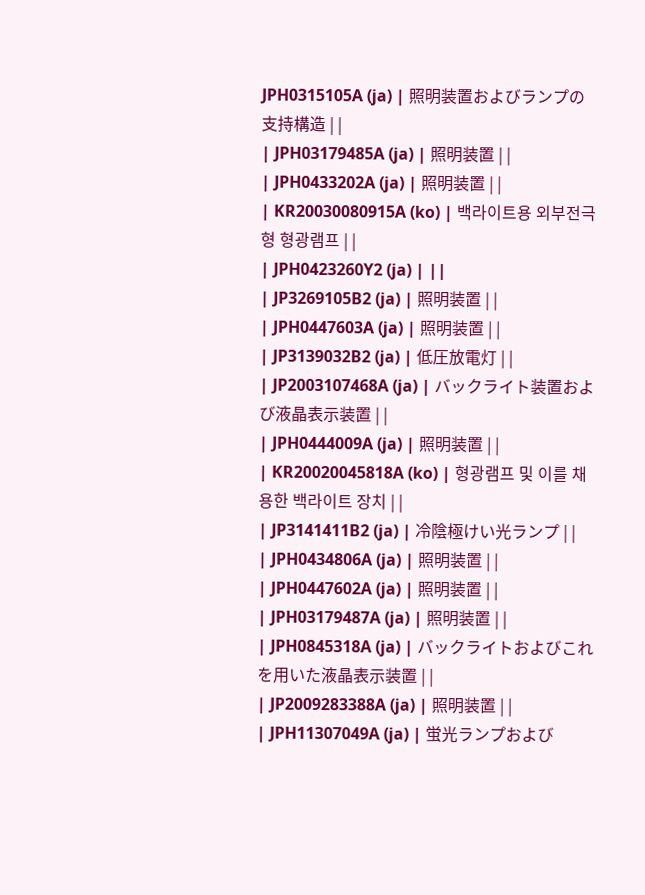JPH0315105A (ja) | 照明装置およびランプの支持構造 | |
| JPH03179485A (ja) | 照明装置 | |
| JPH0433202A (ja) | 照明装置 | |
| KR20030080915A (ko) | 백라이트용 외부전극형 형광램프 | |
| JPH0423260Y2 (ja) | ||
| JP3269105B2 (ja) | 照明装置 | |
| JPH0447603A (ja) | 照明装置 | |
| JP3139032B2 (ja) | 低圧放電灯 | |
| JP2003107468A (ja) | バックライト装置および液晶表示装置 | |
| JPH0444009A (ja) | 照明装置 | |
| KR20020045818A (ko) | 형광램프 및 이를 채용한 백라이트 장치 | |
| JP3141411B2 (ja) | 冷陰極けい光ランプ | |
| JPH0434806A (ja) | 照明装置 | |
| JPH0447602A (ja) | 照明装置 | |
| JPH03179487A (ja) | 照明装置 | |
| JPH0845318A (ja) | バックライトおよびこれを用いた液晶表示装置 | |
| JP2009283388A (ja) | 照明装置 | |
| JPH11307049A (ja) | 蛍光ランプおよび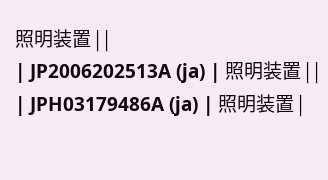照明装置 | |
| JP2006202513A (ja) | 照明装置 | |
| JPH03179486A (ja) | 照明装置 |